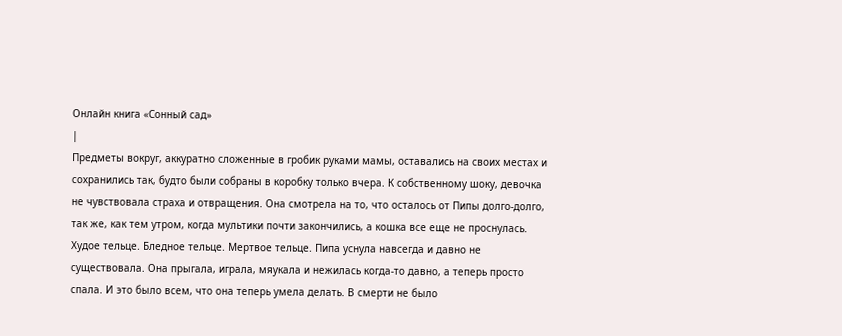Онлайн книга «Сонный сад»
|
Предметы вокруг, аккуратно сложенные в гробик руками мамы, оставались на своих местах и сохранились так, будто были собраны в коробку только вчера. К собственному шоку, девочка не чувствовала страха и отвращения. Она смотрела на то, что осталось от Пипы долго-долго, так же, как тем утром, когда мультики почти закончились, а кошка все еще не проснулась. Худое тельце. Бледное тельце. Мертвое тельце. Пипа уснула навсегда и давно не существовала. Она прыгала, играла, мяукала и нежилась когда-то давно, а теперь просто спала. И это было всем, что она теперь умела делать. В смерти не было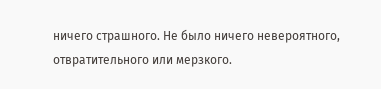ничего страшного. Не было ничего невероятного, отвратительного или мерзкого.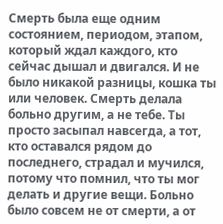Смерть была еще одним состоянием, периодом, этапом, который ждал каждого, кто сейчас дышал и двигался. И не было никакой разницы, кошка ты или человек. Смерть делала больно другим, а не тебе. Ты просто засыпал навсегда, а тот, кто оставался рядом до последнего, страдал и мучился, потому что помнил, что ты мог делать и другие вещи. Больно было совсем не от смерти, а от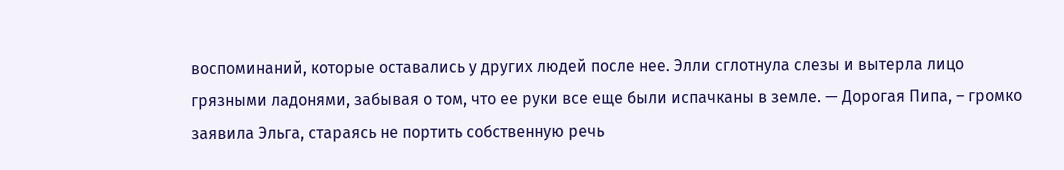воспоминаний, которые оставались у других людей после нее. Элли сглотнула слезы и вытерла лицо грязными ладонями, забывая о том, что ее руки все еще были испачканы в земле. — Дорогая Пипа, – громко заявила Эльга, стараясь не портить собственную речь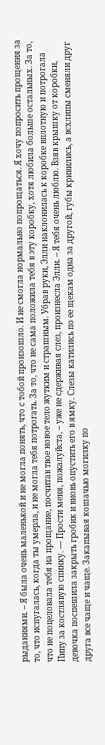рыданиями. – Я была очень маленькой и не могла понять, что с тобой произошло. И не смогла нормально попрощаться. Я хочу попросить прощения за то, что испугалась, когда ты умерла, и не могла тебя потрогать. За то, что не сама положила тебя в эту коробку, хотя любила больше остальных. За то, что не поцеловала тебя на прощание, посчитав твое новое тело жутким и страшным. Убрав руки, Элли наклонилась к коробке вплотную и потрогала Пипу за костлявую спинку. — Прости меня, пожалуйста, – уже не сдерживая слез, произнесла Элли. – Я тебя очень люблю. Взяв крышку от коробки, девочка поспешила закрыть гробик и вновь опустить его в ямку. Слезы катились по ее щекам одна за другой, губы кривились, а всхлипы сменяли друг друга все чаще и чаще. Закапывая кошачью могилку по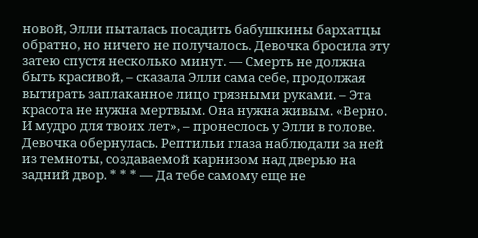новой, Элли пыталась посадить бабушкины бархатцы обратно, но ничего не получалось. Девочка бросила эту затею спустя несколько минут. — Смерть не должна быть красивой, – сказала Элли сама себе, продолжая вытирать заплаканное лицо грязными руками. – Эта красота не нужна мертвым. Она нужна живым. «Верно. И мудро для твоих лет», – пронеслось у Элли в голове. Девочка обернулась. Рептильи глаза наблюдали за ней из темноты, создаваемой карнизом над дверью на задний двор. * * * — Да тебе самому еще не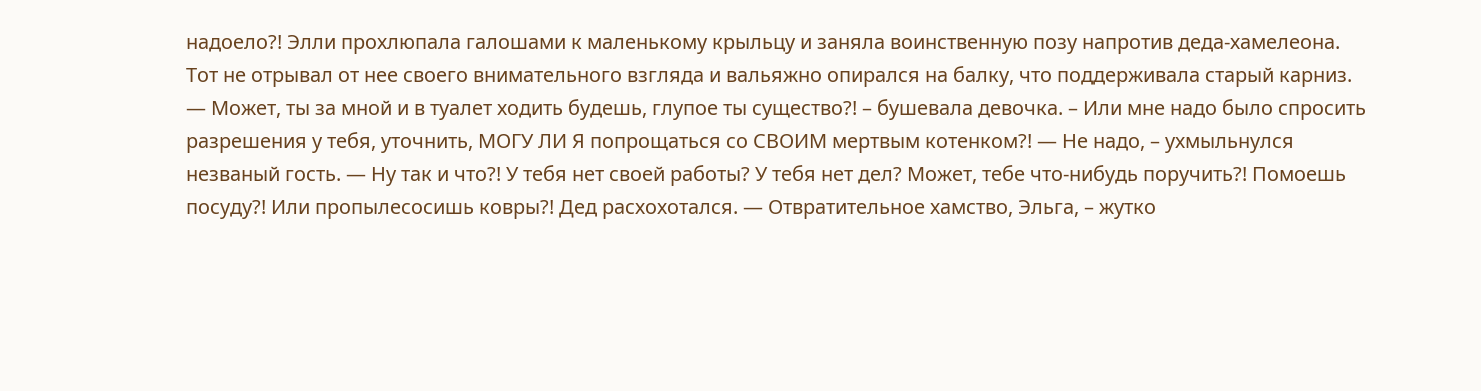надоело?! Элли прохлюпала галошами к маленькому крыльцу и заняла воинственную позу напротив деда-хамелеона. Тот не отрывал от нее своего внимательного взгляда и вальяжно опирался на балку, что поддерживала старый карниз. — Может, ты за мной и в туалет ходить будешь, глупое ты существо?! – бушевала девочка. – Или мне надо было спросить разрешения у тебя, уточнить, МОГУ ЛИ Я попрощаться со СВОИМ мертвым котенком?! — Не надо, – ухмыльнулся незваный гость. — Ну так и что?! У тебя нет своей работы? У тебя нет дел? Может, тебе что-нибудь поручить?! Помоешь посуду?! Или пропылесосишь ковры?! Дед расхохотался. — Отвратительное хамство, Эльга, – жутко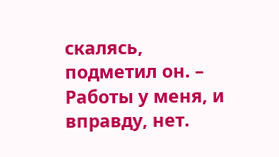скалясь, подметил он. – Работы у меня, и вправду, нет.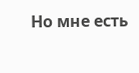Но мне есть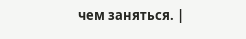чем заняться. |